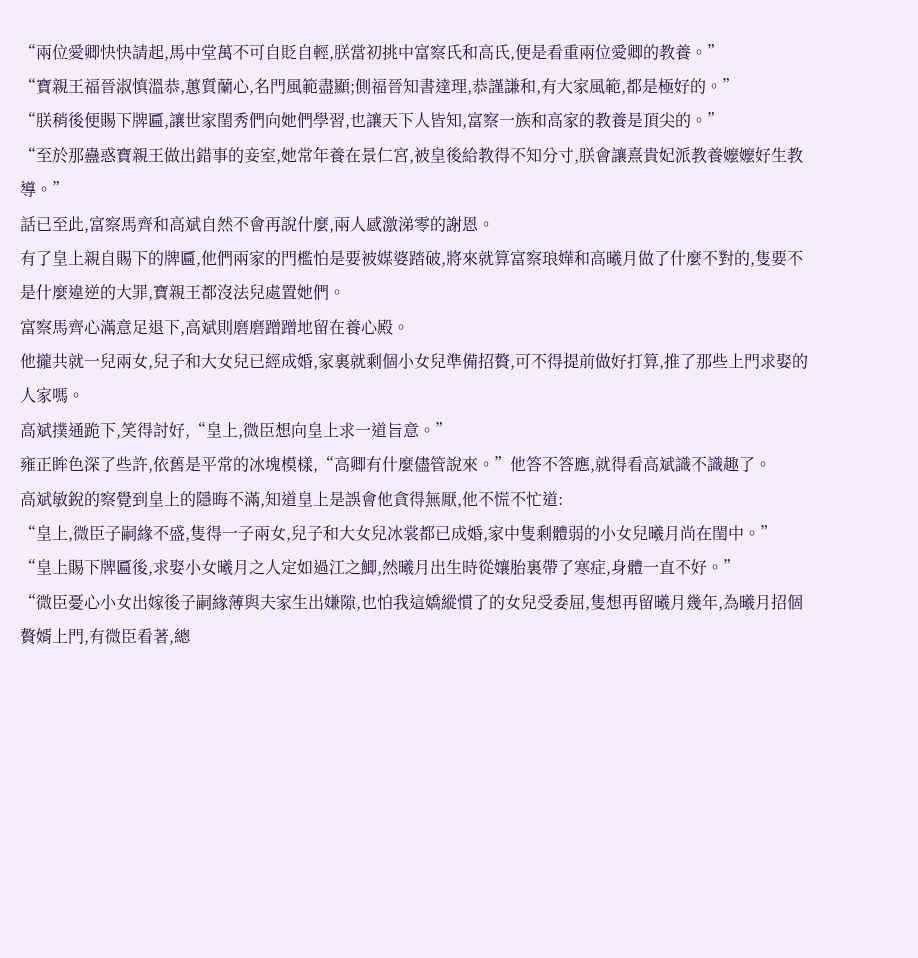“兩位愛卿快快請起,馬中堂萬不可自貶自輕,朕當初挑中富察氏和高氏,便是看重兩位愛卿的教養。”
“寶親王福晉淑慎溫恭,蕙質蘭心,名門風範盡顯;側福晉知書達理,恭謹謙和,有大家風範,都是極好的。”
“朕稍後便賜下牌匾,讓世家閨秀們向她們學習,也讓天下人皆知,富察一族和高家的教養是頂尖的。”
“至於那蠱惑寶親王做出錯事的妾室,她常年養在景仁宮,被皇後給教得不知分寸,朕會讓熹貴妃派教養嬤嬤好生教導。”
話已至此,富察馬齊和高斌自然不會再說什麼,兩人感激涕零的謝恩。
有了皇上親自賜下的牌匾,他們兩家的門檻怕是要被媒婆踏破,將來就算富察琅嬅和高曦月做了什麼不對的,隻要不是什麼違逆的大罪,寶親王都沒法兒處置她們。
富察馬齊心滿意足退下,高斌則磨磨蹭蹭地留在養心殿。
他攏共就一兒兩女,兒子和大女兒已經成婚,家裏就剩個小女兒準備招贅,可不得提前做好打算,推了那些上門求娶的人家嗎。
高斌撲通跪下,笑得討好,“皇上,微臣想向皇上求一道旨意。”
雍正眸色深了些許,依舊是平常的冰塊模樣,“高卿有什麼儘管說來。”他答不答應,就得看高斌識不識趣了。
高斌敏銳的察覺到皇上的隱晦不滿,知道皇上是誤會他貪得無厭,他不慌不忙道:
“皇上,微臣子嗣緣不盛,隻得一子兩女,兒子和大女兒冰裳都已成婚,家中隻剩體弱的小女兒曦月尚在閨中。”
“皇上賜下牌匾後,求娶小女曦月之人定如過江之鯽,然曦月出生時從孃胎裏帶了寒症,身體一直不好。”
“微臣憂心小女出嫁後子嗣緣薄與夫家生出嫌隙,也怕我這嬌縱慣了的女兒受委屈,隻想再留曦月幾年,為曦月招個贅婿上門,有微臣看著,總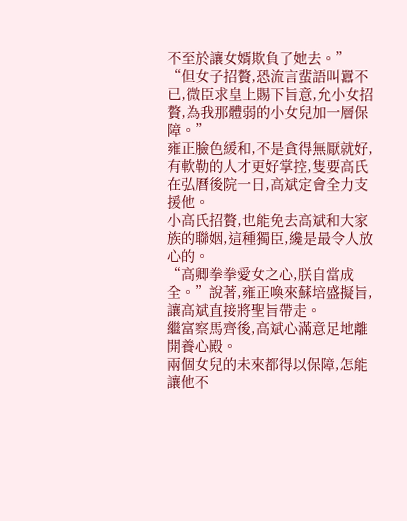不至於讓女婿欺負了她去。”
“但女子招贅,恐流言蜚語叫囂不已,微臣求皇上賜下旨意,允小女招贅,為我那體弱的小女兒加一層保障。”
雍正臉色緩和,不是貪得無厭就好,有軟勒的人才更好掌控,隻要高氏在弘曆後院一日,高斌定會全力支援他。
小高氏招贅,也能免去高斌和大家族的聯姻,這種獨臣,纔是最令人放心的。
“高卿拳拳愛女之心,朕自當成全。”說著,雍正喚來蘇培盛擬旨,讓高斌直接將聖旨帶走。
繼富察馬齊後,高斌心滿意足地離開養心殿。
兩個女兒的未來都得以保障,怎能讓他不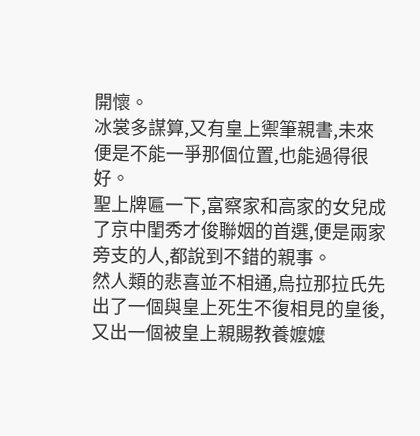開懷。
冰裳多謀算,又有皇上禦筆親書,未來便是不能一爭那個位置,也能過得很好。
聖上牌匾一下,富察家和高家的女兒成了京中閨秀才俊聯姻的首選,便是兩家旁支的人,都說到不錯的親事。
然人類的悲喜並不相通,烏拉那拉氏先出了一個與皇上死生不復相見的皇後,又出一個被皇上親賜教養嬤嬤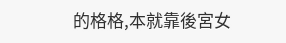的格格,本就靠後宮女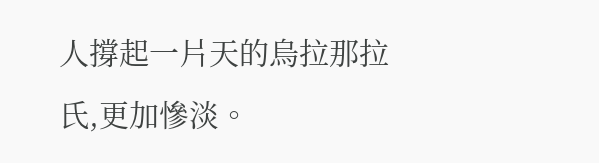人撐起一片天的烏拉那拉氏,更加慘淡。